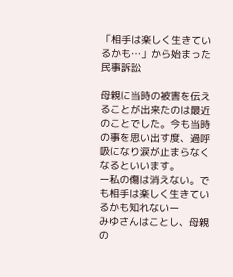「相手は楽しく生きているかも…」から始まった民事訴訟

母親に当時の被害を伝えることが出来たのは最近のことでした。今も当時の事を思い出す度、過呼吸になり涙が止まらなくなるといいます。
ー私の傷は消えない。でも相手は楽しく生きているかも知れないー
みゆさんはことし、母親の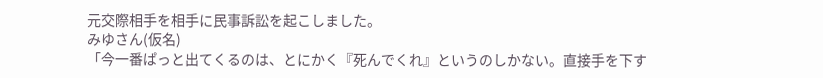元交際相手を相手に民事訴訟を起こしました。
みゆさん(仮名)
「今一番ぱっと出てくるのは、とにかく『死んでくれ』というのしかない。直接手を下す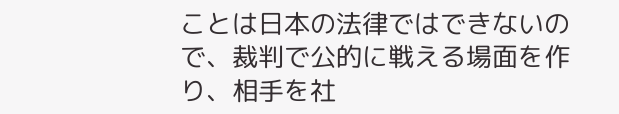ことは日本の法律ではできないので、裁判で公的に戦える場面を作り、相手を社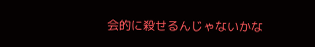会的に殺せるんじゃないかな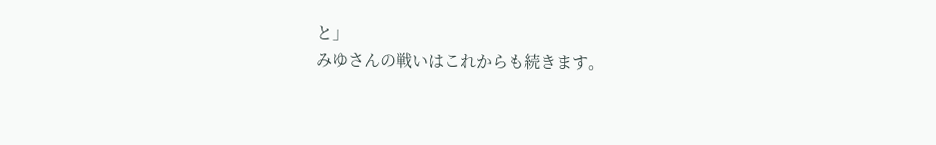と」
みゆさんの戦いはこれからも続きます。